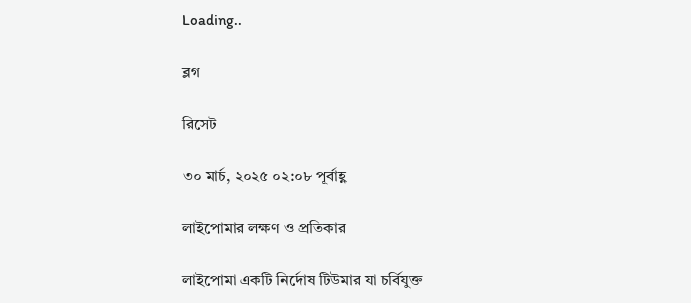Loading..

ব্লগ

রিসেট

৩০ মার্চ, ২০২৫ ০২:০৮ পূর্বাহ্ণ

লাইপোমার লক্ষণ ও প্রতিকার

লাইপোমা একটি নির্দোষ টিউমার যা চর্বিযুক্ত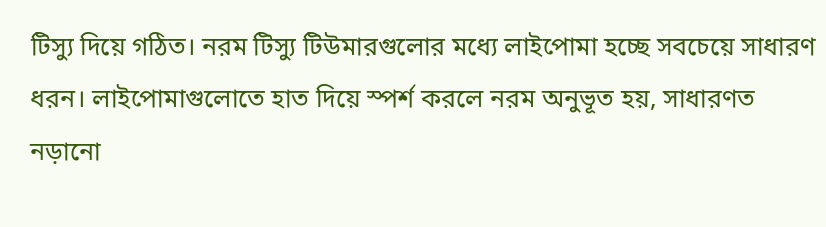টিস্যু দিয়ে গঠিত। নরম টিস্যু টিউমারগুলোর মধ্যে লাইপোমা হচ্ছে সবচেয়ে সাধারণ ধরন। লাইপোমাগুলোতে হাত দিয়ে স্পর্শ করলে নরম অনুভূত হয়, সাধারণত নড়ানো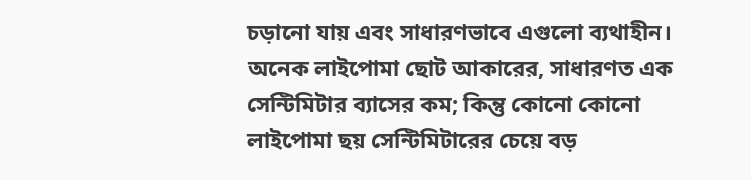চড়ানো যায় এবং সাধারণভাবে এগুলো ব্যথাহীন। অনেক লাইপোমা ছোট আকারের, সাধারণত এক সেন্টিমিটার ব্যাসের কম; কিন্তু কোনো কোনো লাইপোমা ছয় সেন্টিমিটারের চেয়ে বড়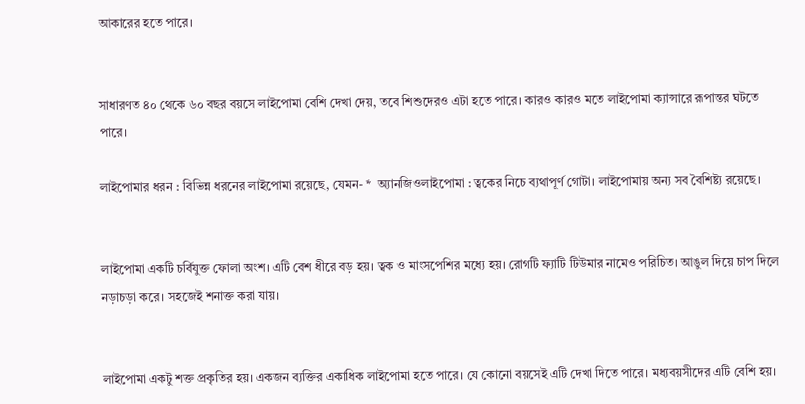আকারের হতে পারে।


সাধারণত ৪০ থেকে ৬০ বছর বয়সে লাইপোমা বেশি দেখা দেয়, তবে শিশুদেরও এটা হতে পারে। কারও কারও মতে লাইপোমা ক্যান্সারে রূপান্তর ঘটতে পারে।

লাইপোমার ধরন : বিভিন্ন ধরনের লাইপোমা রয়েছে, যেমন- *  অ্যানজিওলাইপোমা : ত্বকের নিচে ব্যথাপূর্ণ গোটা। লাইপোমায় অন্য সব বৈশিষ্ট্য রয়েছে।


লাইপোমা একটি চর্বিযুক্ত ফোলা অংশ। এটি বেশ ধীরে বড় হয়। ত্বক ও মাংসপেশির মধ্যে হয়। রোগটি ফ্যাটি টিউমার নামেও পরিচিত। আঙুল দিয়ে চাপ দিলে নড়াচড়া করে। সহজেই শনাক্ত করা যায়।


লাইপোমা একটু শক্ত প্রকৃতির হয়। একজন ব্যক্তির একাধিক লাইপোমা হতে পারে। যে কোনো বয়সেই এটি দেখা দিতে পারে। মধ্যবয়সীদের এটি বেশি হয়।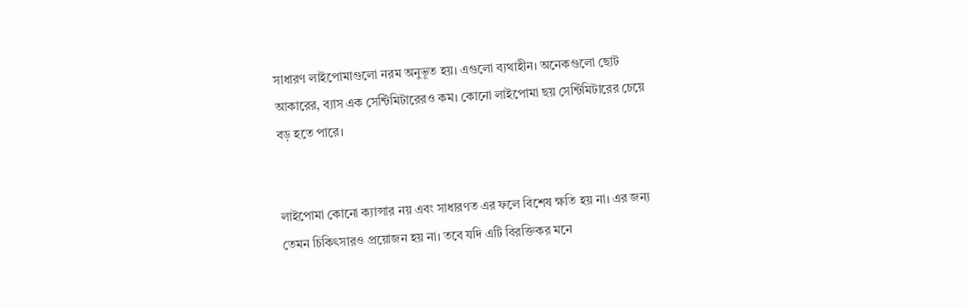সাধারণ লাইপোমাগুলো নরম অনুভূত হয়। এগুলো ব্যথাহীন। অনেকগুলো ছোট আকারের, ব্যাস এক সেন্টিমিটারেরও কম। কোনো লাইপোমা ছয় সেন্টিমিটারের চেয়ে বড় হতে পারে।


লাইপোমা কোনো ক্যান্সার নয় এবং সাধারণত এর ফলে বিশেষ ক্ষতি হয় না। এর জন্য তেমন চিকিৎসারও প্রয়োজন হয় না। তবে যদি এটি বিরক্তিকর মনে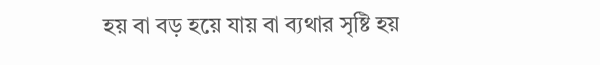হয় বা বড় হয়ে যায় বা ব্যথার সৃষ্টি হয়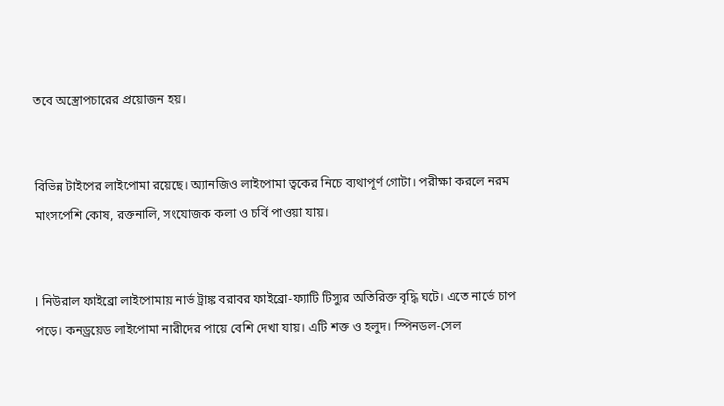তবে অস্ত্রোপচারের প্রয়োজন হয়।


বিভিন্ন টাইপের লাইপোমা রয়েছে। অ্যানজিও লাইপোমা ত্বকের নিচে ব্যথাপূর্ণ গোটা। পরীক্ষা করলে নরম মাংসপেশি কোষ, রক্তনালি, সংযোজক কলা ও চর্বি পাওয়া যায়।


l নিউরাল ফাইব্রো লাইপোমায় নার্ভ ট্রাঙ্ক বরাবর ফাইব্রো-ফ্যাটি টিস্যুর অতিরিক্ত বৃদ্ধি ঘটে। এতে নার্ভে চাপ পড়ে। কনড্রয়েড লাইপোমা নারীদের পায়ে বেশি দেখা যায়। এটি শক্ত ও হলুদ। স্পিনডল-সেল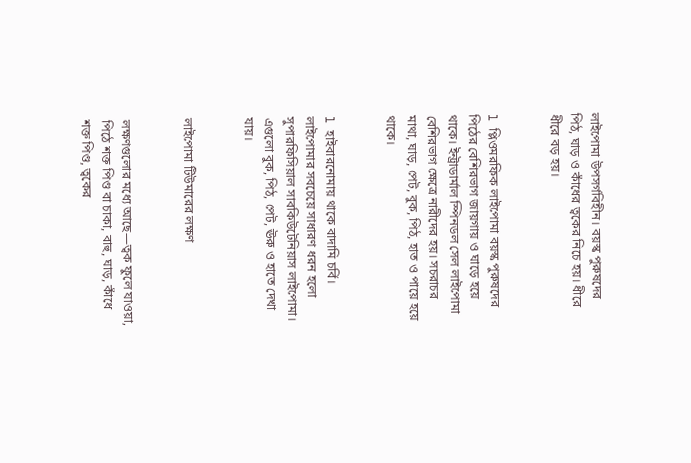লাইপোমা উপসর্গবিহীন। বয়স্ক পুরুষদের পিঠ, ঘাড় ও কাঁধের ত্বকের নিচে হয়। ধীরে ধীরে বড় হয়।


l প্লিওমরফিক লাইপোমা বয়স্ক পুরুষদের পিঠের বেশিরভাগ জায়গায় ও ঘাড়ে হয়ে থাকে। ইন্ট্রাডার্মাল স্পিনডল সেল লাইপোমা বেশিরভাগ ক্ষেত্রে নারীদের হয়। সচরাচর মাথা, ঘাড়, পেট, বুক, পিঠ, হাত ও পায়ে হয়ে থাকে।


l হাইবারনোমায় থাকে বাদামি চর্বি। লাইপোমার সবচেয়ে সাধারণ ধরন হলো সুপারফিসিয়াল সাবকিউটেনিয়াস লাইপোমা। এগুলো বুক, পিঠ, পেট, ঊরু ও হাতে দেখা যায়।


লাইপোমা টিউমারের লক্ষণ


লক্ষণগুলোর মধ্যে আছে—ত্বক ফুলে যাওয়া, পিঠে শক্ত পিণ্ড বা চাকা, বাহু, ঘাড়, কাঁধে শক্ত পিণ্ড, ত্বকের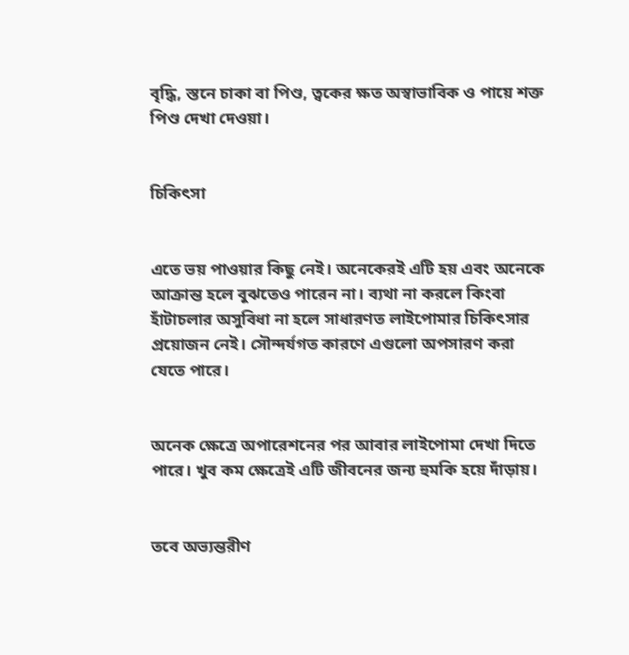বৃদ্ধি, স্তনে চাকা বা পিণ্ড, ত্বকের ক্ষত অস্বাভাবিক ও পায়ে শক্ত পিণ্ড দেখা দেওয়া।


চিকিৎসা


এতে ভয় পাওয়ার কিছু নেই। অনেকেরই এটি হয় এবং অনেকে আক্রান্ত হলে বুঝতেও পারেন না। ব্যথা না করলে কিংবা হাঁটাচলার অসুবিধা না হলে সাধারণত লাইপোমার চিকিৎসার প্রয়োজন নেই। সৌন্দর্যগত কারণে এগুলো অপসারণ করা যেতে পারে।


অনেক ক্ষেত্রে অপারেশনের পর আবার লাইপোমা দেখা দিতে পারে। খুব কম ক্ষেত্রেই এটি জীবনের জন্য হুমকি হয়ে দাঁড়ায়।


তবে অভ্যন্তরীণ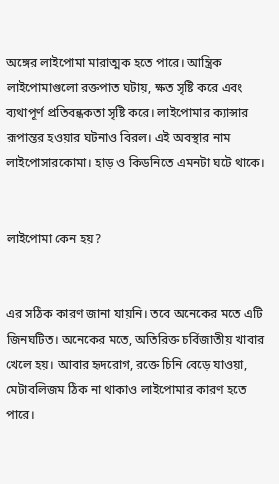অঙ্গের লাইপোমা মারাত্মক হতে পারে। আন্ত্রিক লাইপোমাগুলো রক্তপাত ঘটায়, ক্ষত সৃষ্টি করে এবং ব্যথাপূর্ণ প্রতিবন্ধকতা সৃষ্টি করে। লাইপোমার ক্যান্সার রূপান্তর হওয়ার ঘটনাও বিরল। এই অবস্থার নাম লাইপোসারকোমা। হাড় ও কিডনিতে এমনটা ঘটে থাকে।


লাইপোমা কেন হয়?


এর সঠিক কারণ জানা যায়নি। তবে অনেকের মতে এটি জিনঘটিত। অনেকের মতে, অতিরিক্ত চর্বিজাতীয় খাবার খেলে হয়। আবার হৃদরোগ, রক্তে চিনি বেড়ে যাওয়া, মেটাবলিজম ঠিক না থাকাও লাইপোমার কারণ হতে পারে।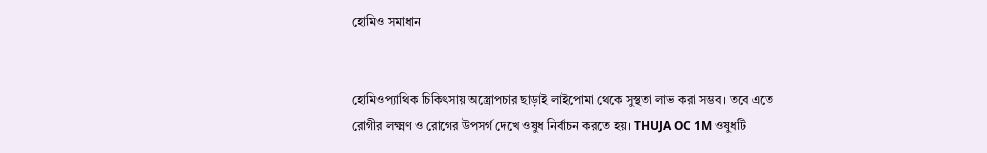হোমিও সমাধান


হোমিওপ্যাথিক চিকিৎসায় অস্ত্রোপচার ছাড়াই লাইপোমা থেকে সুস্থতা লাভ করা সম্ভব। তবে এতে রোগীর লক্ষ্মণ ও রোগের উপসর্গ দেখে ওষুধ নির্বাচন করতে হয়। THUJA OC 1M ওষুধটি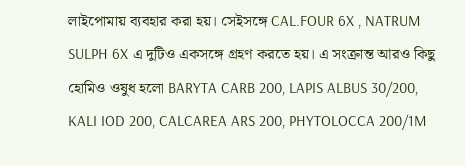লাইপোমায় ব্যবহার করা হয়। সেইসঙ্গে CAL.FOUR 6X , NATRUM SULPH 6X এ দুটিও একসঙ্গে গ্রহণ করতে হয়। এ সংক্রান্ত আরও কিছু হোমিও ওষুধ হলো BARYTA CARB 200, LAPIS ALBUS 30/200, KALI IOD 200, CALCAREA ARS 200, PHYTOLOCCA 200/1M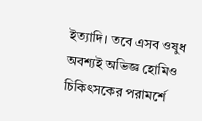ইত্যাদি। তবে এসব ওষুধ অবশ্যই অভিজ্ঞ হোমিও চিকিৎসকের পরামর্শে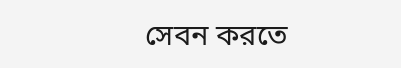সেবন করতে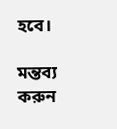হবে।

মন্তব্য করুন